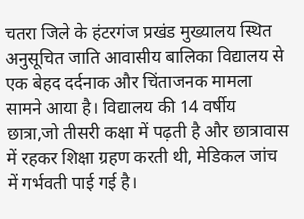चतरा जिले के हंटरगंज प्रखंड मुख्यालय स्थित अनुसूचित जाति आवासीय बालिका विद्यालय से एक बेहद दर्दनाक और चिंताजनक मामला सामने आया है। विद्यालय की 14 वर्षीय छात्रा,जो तीसरी कक्षा में पढ़ती है और छात्रावास में रहकर शिक्षा ग्रहण करती थी, मेडिकल जांच में गर्भवती पाई गई है।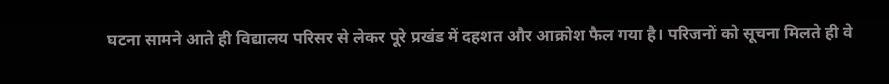घटना सामने आते ही विद्यालय परिसर से लेकर पूरे प्रखंड में दहशत और आक्रोश फैल गया है। परिजनों को सूचना मिलते ही वे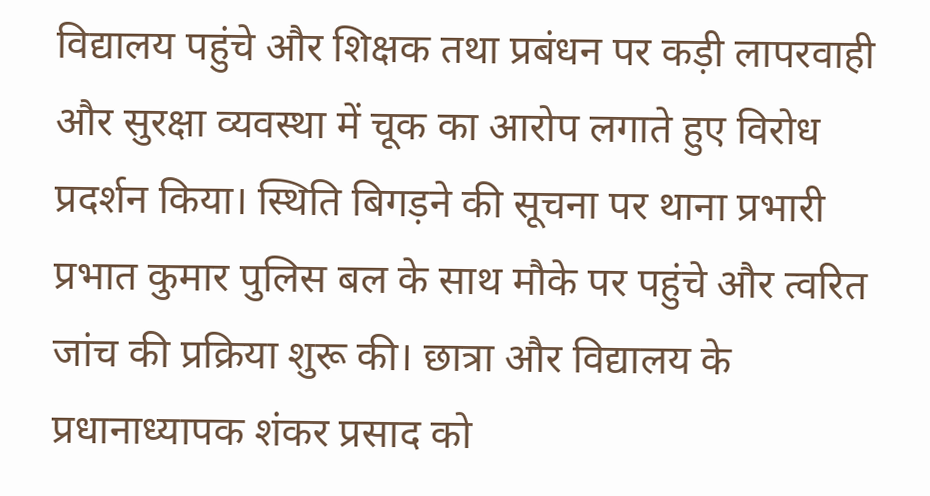विद्यालय पहुंचे और शिक्षक तथा प्रबंधन पर कड़ी लापरवाही और सुरक्षा व्यवस्था में चूक का आरोप लगाते हुए विरोध प्रदर्शन किया। स्थिति बिगड़ने की सूचना पर थाना प्रभारी प्रभात कुमार पुलिस बल के साथ मौके पर पहुंचे और त्वरित जांच की प्रक्रिया शुरू की। छात्रा और विद्यालय के प्रधानाध्यापक शंकर प्रसाद को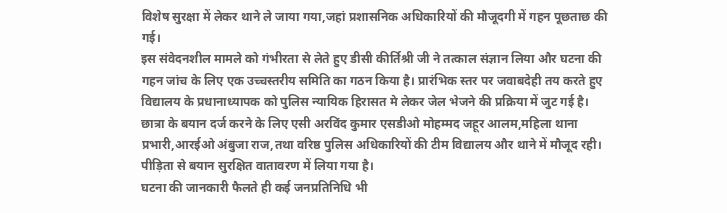विशेष सुरक्षा में लेकर थाने ले जाया गया,जहां प्रशासनिक अधिकारियों की मौजूदगी में गहन पूछताछ की गई।
इस संवेदनशील मामले को गंभीरता से लेते हुए डीसी कीर्तिश्री जी ने तत्काल संज्ञान लिया और घटना की गहन जांच के लिए एक उच्चस्तरीय समिति का गठन किया है। प्रारंभिक स्तर पर जवाबदेही तय करते हुए विद्यालय के प्रधानाध्यापक को पुलिस न्यायिक हिरासत मे लेकर जेल भेजने की प्रक्रिया में जुट गई है। छात्रा के बयान दर्ज करने के लिए एसी अरविंद कुमार एसडीओ मोहम्मद जहूर आलम,महिला थाना प्रभारी,आरईओ अंबुजा राज,तथा वरिष्ठ पुलिस अधिकारियों की टीम विद्यालय और थाने में मौजूद रही। पीड़िता से बयान सुरक्षित वातावरण में लिया गया है।
घटना की जानकारी फैलते ही कई जनप्रतिनिधि भी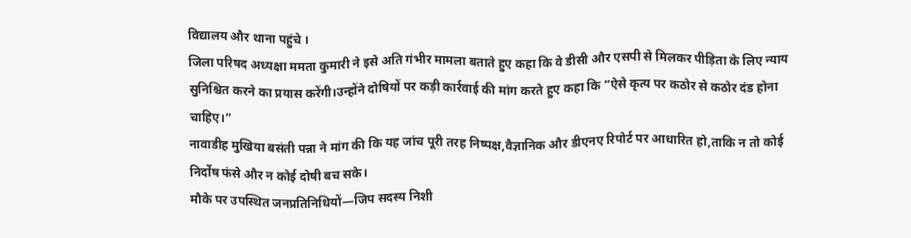विद्यालय और थाना पहुंचे ।
जिला परिषद अध्यक्षा ममता कुमारी ने इसे अति गंभीर मामला बताते हुए कहा कि वे डीसी और एसपी से मिलकर पीड़िता के लिए न्याय सुनिश्चित करने का प्रयास करेंगी।उन्होंने दोषियों पर कड़ी कार्रवाई की मांग करते हुए कहा कि “ऐसे कृत्य पर कठोर से कठोर दंड होना चाहिए।”
नावाडीह मुखिया बसंती पन्ना ने मांग की कि यह जांच पूरी तरह निष्पक्ष,वैज्ञानिक और डीएनए रिपोर्ट पर आधारित हो,ताकि न तो कोई निर्दोष फंसे और न कोई दोषी बच सके।
मौके पर उपस्थित जनप्रतिनिधियों—जिप सदस्य निशी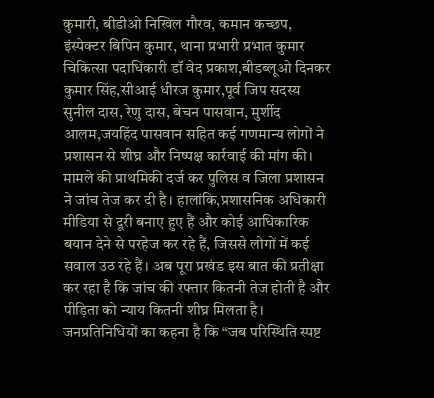कुमारी, बीडीओ निखिल गौरव, कमान कच्छप, इंस्पेक्टर बिपिन कुमार, थाना प्रभारी प्रभात कुमार चिकित्सा पदाधिकारी डॉ वेद प्रकाश,बीडब्लूओ दिनकर कुमार सिंह,सीआई धीरज कुमार,पूर्व जिप सदस्य सुनील दास, रेणु दास, बेचन पासवान, मुर्शीद आलम,जयहिंद पासवान सहित कई गणमान्य लोगों ने प्रशासन से शीघ्र और निष्पक्ष कार्रवाई की मांग की। मामले की प्राथमिकी दर्ज कर पुलिस व जिला प्रशासन ने जांच तेज कर दी है। हालांकि,प्रशासनिक अधिकारी मीडिया से दूरी बनाए हुए हैं और कोई आधिकारिक बयान देने से परहेज कर रहे हैं, जिससे लोगों में कई सवाल उठ रहे हैं। अब पूरा प्रखंड इस बात की प्रतीक्षा कर रहा है कि जांच की रफ्तार कितनी तेज होती है और पीड़िता को न्याय कितनी शीघ्र मिलता है। जनप्रतिनिधियों का कहना है कि “जब परिस्थिति स्पष्ट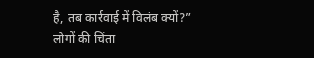है, तब कार्रवाई में विलंब क्यों?”
लोगों की चिंता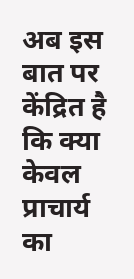अब इस बात पर केंद्रित है कि क्या केवल प्राचार्य का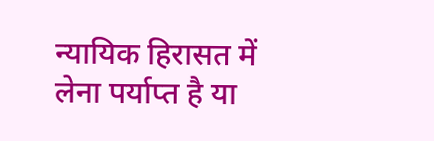न्यायिक हिरासत में लेना पर्याप्त है या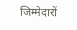जिम्मेदारों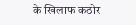के खिलाफ कठोर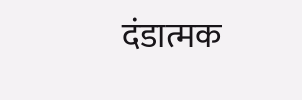दंडात्मक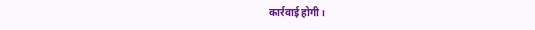कार्रवाई होगी।